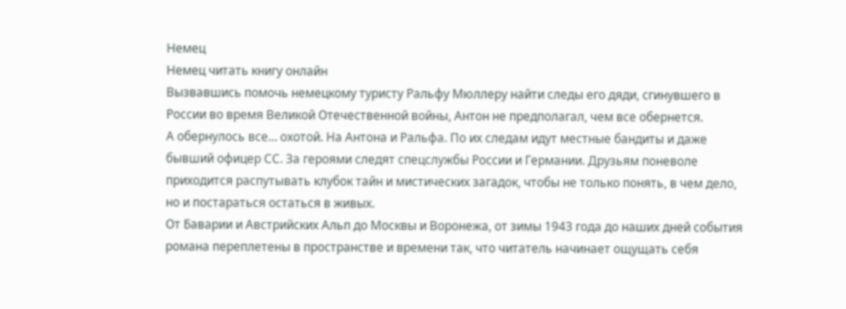Немец
Немец читать книгу онлайн
Вызвавшись помочь немецкому туристу Ральфу Мюллеру найти следы его дяди, сгинувшего в России во время Великой Отечественной войны, Антон не предполагал, чем все обернется.
А обернулось все… охотой. На Антона и Ральфа. По их следам идут местные бандиты и даже бывший офицер СС. За героями следят спецслужбы России и Германии. Друзьям поневоле приходится распутывать клубок тайн и мистических загадок, чтобы не только понять, в чем дело, но и постараться остаться в живых.
От Баварии и Австрийских Альп до Москвы и Воронежа, от зимы 1943 года до наших дней события романа переплетены в пространстве и времени так, что читатель начинает ощущать себя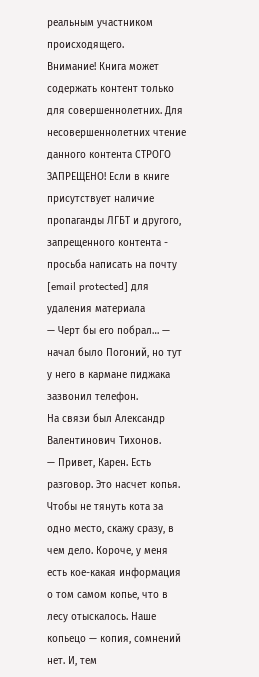реальным участником происходящего.
Внимание! Книга может содержать контент только для совершеннолетних. Для несовершеннолетних чтение данного контента СТРОГО ЗАПРЕЩЕНО! Если в книге присутствует наличие пропаганды ЛГБТ и другого, запрещенного контента - просьба написать на почту [email protected] для удаления материала
— Черт бы его побрал… — начал было Погоний, но тут у него в кармане пиджака зазвонил телефон.
На связи был Александр Валентинович Тихонов.
— Привет, Карен. Есть разговор. Это насчет копья. Чтобы не тянуть кота за одно место, скажу сразу, в чем дело. Короче, у меня есть кое-какая информация о том самом копье, что в лесу отыскалось. Наше копьецо — копия, сомнений нет. И, тем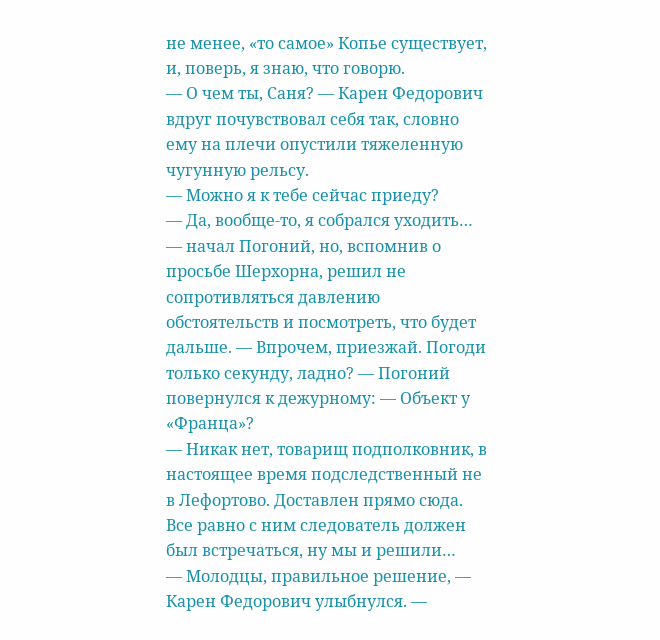не менее, «то самое» Копье существует, и, поверь, я знаю, что говорю.
— О чем ты, Саня? — Карен Федорович вдруг почувствовал себя так, словно ему на плечи опустили тяжеленную чугунную рельсу.
— Можно я к тебе сейчас приеду?
— Да, вообще-то, я собрался уходить… — начал Погоний, но, вспомнив о просьбе Шерхорна, решил не сопротивляться давлению обстоятельств и посмотреть, что будет дальше. — Впрочем, приезжай. Погоди только секунду, ладно? — Погоний повернулся к дежурному: — Объект у «Франца»?
— Никак нет, товарищ подполковник, в настоящее время подследственный не в Лефортово. Доставлен прямо сюда. Все равно с ним следователь должен был встречаться, ну мы и решили…
— Молодцы, правильное решение, — Карен Федорович улыбнулся. —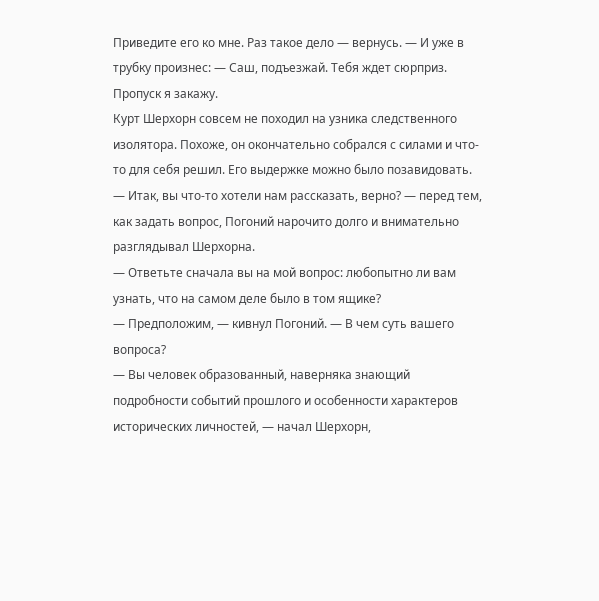Приведите его ко мне. Раз такое дело — вернусь. — И уже в трубку произнес: — Саш, подъезжай. Тебя ждет сюрприз. Пропуск я закажу.
Курт Шерхорн совсем не походил на узника следственного изолятора. Похоже, он окончательно собрался с силами и что-то для себя решил. Его выдержке можно было позавидовать.
— Итак, вы что-то хотели нам рассказать, верно? — перед тем, как задать вопрос, Погоний нарочито долго и внимательно разглядывал Шерхорна.
— Ответьте сначала вы на мой вопрос: любопытно ли вам узнать, что на самом деле было в том ящике?
— Предположим, — кивнул Погоний. — В чем суть вашего вопроса?
— Вы человек образованный, наверняка знающий подробности событий прошлого и особенности характеров исторических личностей, — начал Шерхорн,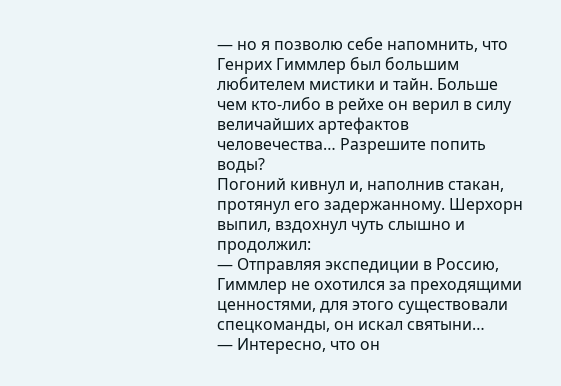— но я позволю себе напомнить, что Генрих Гиммлер был большим любителем мистики и тайн. Больше чем кто-либо в рейхе он верил в силу величайших артефактов человечества… Разрешите попить воды?
Погоний кивнул и, наполнив стакан, протянул его задержанному. Шерхорн выпил, вздохнул чуть слышно и продолжил:
— Отправляя экспедиции в Россию, Гиммлер не охотился за преходящими ценностями, для этого существовали спецкоманды, он искал святыни…
— Интересно, что он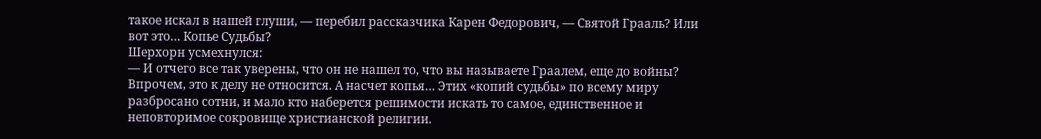такое искал в нашей глуши, — перебил рассказчика Карен Федорович, — Святой Грааль? Или вот это… Копье Судьбы?
Шерхорн усмехнулся:
— И отчего все так уверены, что он не нашел то, что вы называете Граалем, еще до войны? Впрочем, это к делу не относится. А насчет копья… Этих «копий судьбы» по всему миру разбросано сотни, и мало кто наберется решимости искать то самое, единственное и неповторимое сокровище христианской религии.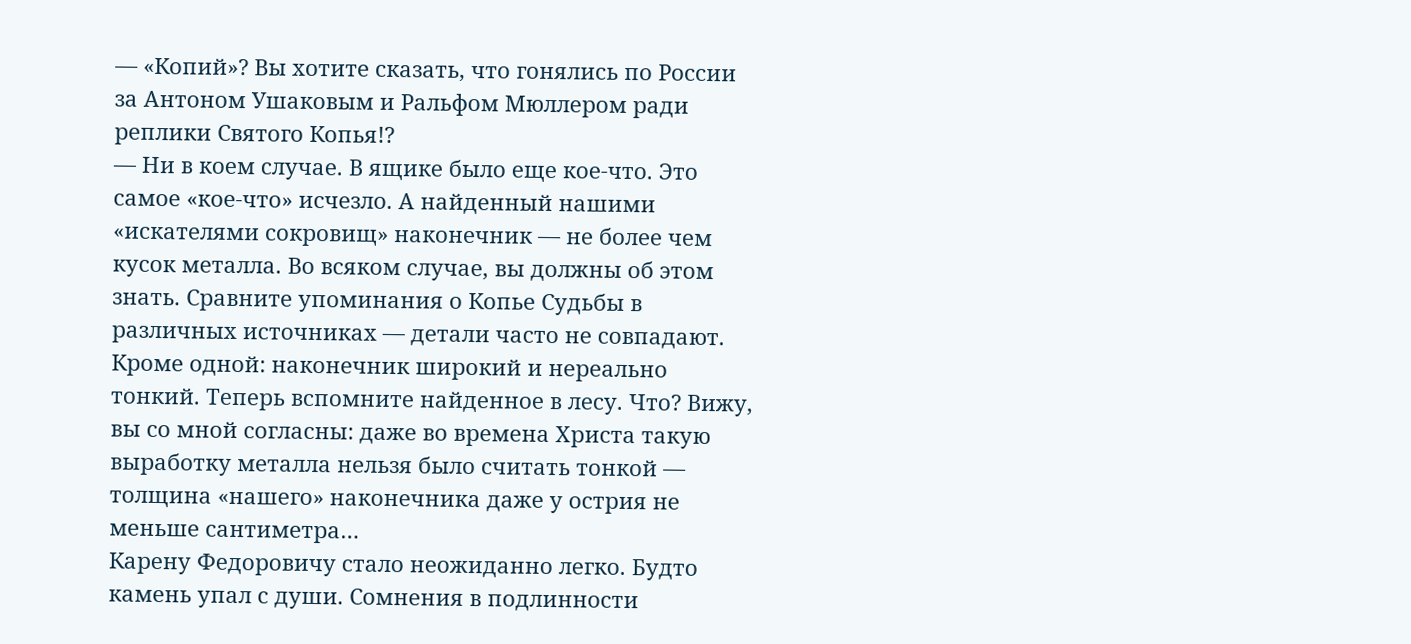— «Копий»? Вы хотите сказать, что гонялись по России за Антоном Ушаковым и Ральфом Мюллером ради реплики Святого Копья!?
— Ни в коем случае. В ящике было еще кое-что. Это самое «кое-что» исчезло. А найденный нашими «искателями сокровищ» наконечник — не более чем кусок металла. Во всяком случае, вы должны об этом знать. Сравните упоминания о Копье Судьбы в различных источниках — детали часто не совпадают. Кроме одной: наконечник широкий и нереально тонкий. Теперь вспомните найденное в лесу. Что? Вижу, вы со мной согласны: даже во времена Христа такую выработку металла нельзя было считать тонкой — толщина «нашего» наконечника даже у острия не меньше сантиметра…
Карену Федоровичу стало неожиданно легко. Будто камень упал с души. Сомнения в подлинности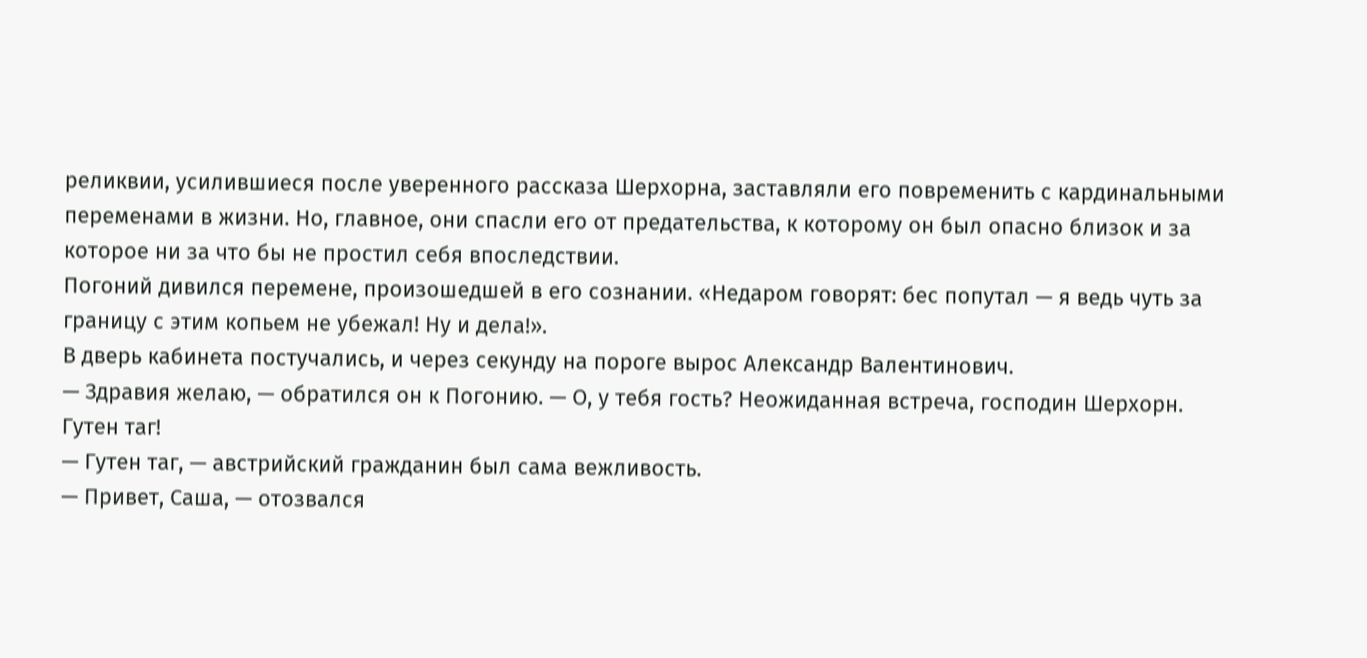реликвии, усилившиеся после уверенного рассказа Шерхорна, заставляли его повременить с кардинальными переменами в жизни. Но, главное, они спасли его от предательства, к которому он был опасно близок и за которое ни за что бы не простил себя впоследствии.
Погоний дивился перемене, произошедшей в его сознании. «Недаром говорят: бес попутал — я ведь чуть за границу с этим копьем не убежал! Ну и дела!».
В дверь кабинета постучались, и через секунду на пороге вырос Александр Валентинович.
— Здравия желаю, — обратился он к Погонию. — О, у тебя гость? Неожиданная встреча, господин Шерхорн. Гутен таг!
— Гутен таг, — австрийский гражданин был сама вежливость.
— Привет, Саша, — отозвался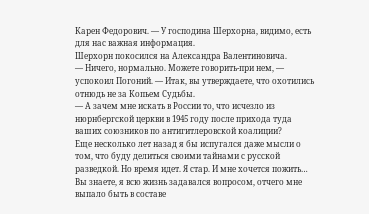Карен Федорович. — У господина Шерхорна, видимо, есть для нас важная информация.
Шерхорн покосился на Александра Валентиновича.
— Ничего, нормально. Можете говорить-при нем, — успокоил Погоний. — Итак, вы утверждаете, что охотились отнюдь не за Копьем Судьбы.
— А зачем мне искать в России то, что исчезло из нюрнбергской церкви в 1945 году после прихода туда ваших союзников по антигитлеровской коалиции?
Еще несколько лет назад я бы испугался даже мысли о том, что буду делиться своими тайнами с русской разведкой. Но время идет. Я стар. И мне хочется пожить… Вы знаете, я всю жизнь задавался вопросом, отчего мне выпало быть в составе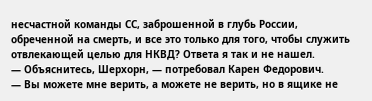несчастной команды СС, заброшенной в глубь России, обреченной на смерть, и все это только для того, чтобы служить отвлекающей целью для НКВД? Ответа я так и не нашел.
— Объяснитесь, Шерхорн, — потребовал Карен Федорович.
— Вы можете мне верить, а можете не верить, но в ящике не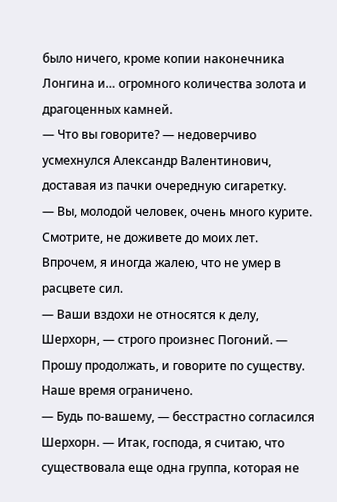было ничего, кроме копии наконечника Лонгина и… огромного количества золота и драгоценных камней.
— Что вы говорите? — недоверчиво усмехнулся Александр Валентинович, доставая из пачки очередную сигаретку.
— Вы, молодой человек, очень много курите. Смотрите, не доживете до моих лет. Впрочем, я иногда жалею, что не умер в расцвете сил.
— Ваши вздохи не относятся к делу, Шерхорн, — строго произнес Погоний. — Прошу продолжать, и говорите по существу. Наше время ограничено.
— Будь по-вашему, — бесстрастно согласился Шерхорн. — Итак, господа, я считаю, что существовала еще одна группа, которая не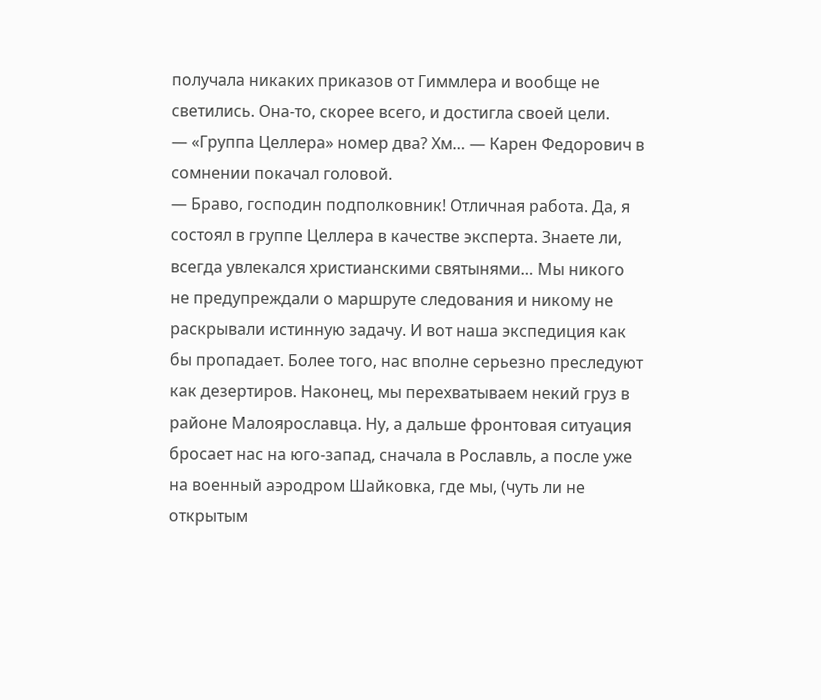получала никаких приказов от Гиммлера и вообще не светились. Она-то, скорее всего, и достигла своей цели.
— «Группа Целлера» номер два? Хм… — Карен Федорович в сомнении покачал головой.
— Браво, господин подполковник! Отличная работа. Да, я состоял в группе Целлера в качестве эксперта. Знаете ли, всегда увлекался христианскими святынями… Мы никого не предупреждали о маршруте следования и никому не раскрывали истинную задачу. И вот наша экспедиция как бы пропадает. Более того, нас вполне серьезно преследуют как дезертиров. Наконец, мы перехватываем некий груз в районе Малоярославца. Ну, а дальше фронтовая ситуация бросает нас на юго-запад, сначала в Рославль, а после уже на военный аэродром Шайковка, где мы, (чуть ли не открытым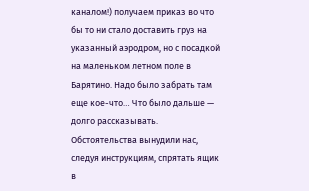каналом!) получаем приказ во что бы то ни стало доставить груз на указанный аэродром, но с посадкой на маленьком летном поле в Барятино. Надо было забрать там еще кое-что… Что было дальше — долго рассказывать. Обстоятельства вынудили нас, следуя инструкциям, спрятать ящик в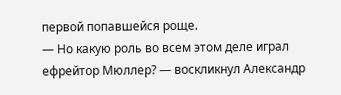первой попавшейся роще.
— Но какую роль во всем этом деле играл ефрейтор Мюллер? — воскликнул Александр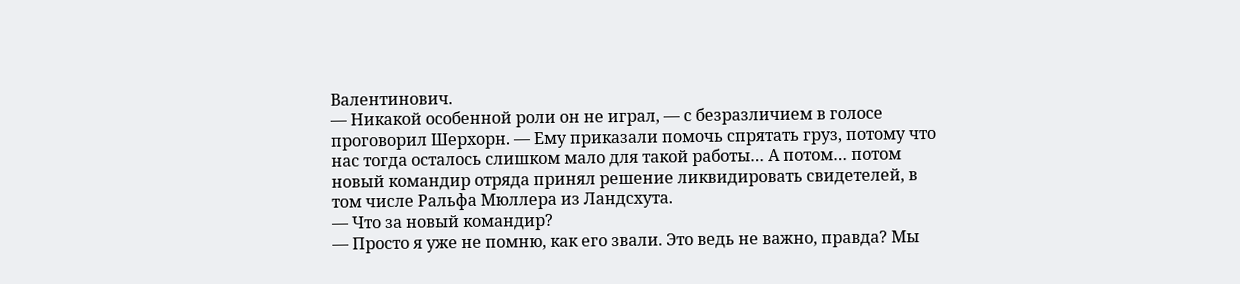Валентинович.
— Никакой особенной роли он не играл, — с безразличием в голосе проговорил Шерхорн. — Ему приказали помочь спрятать груз, потому что нас тогда осталось слишком мало для такой работы… А потом… потом новый командир отряда принял решение ликвидировать свидетелей, в том числе Ральфа Мюллера из Ландсхута.
— Что за новый командир?
— Просто я уже не помню, как его звали. Это ведь не важно, правда? Мы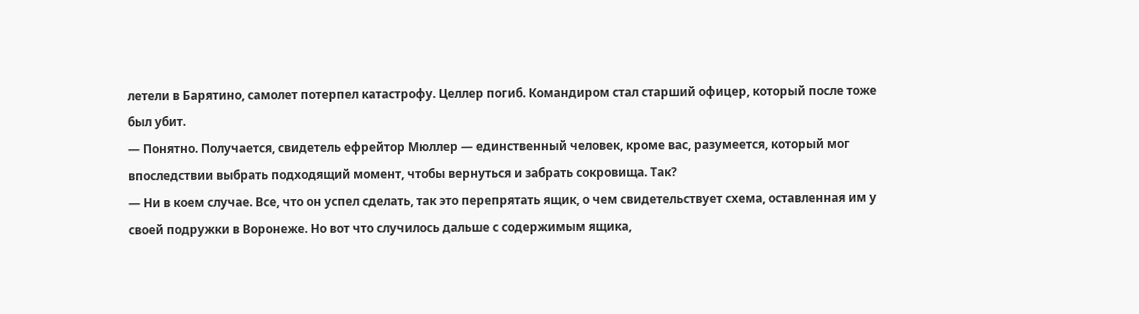летели в Барятино, самолет потерпел катастрофу. Целлер погиб. Командиром стал старший офицер, который после тоже был убит.
— Понятно. Получается, свидетель ефрейтор Мюллер — единственный человек, кроме вас, разумеется, который мог впоследствии выбрать подходящий момент, чтобы вернуться и забрать сокровища. Так?
— Ни в коем случае. Все, что он успел сделать, так это перепрятать ящик, о чем свидетельствует схема, оставленная им у своей подружки в Воронеже. Но вот что случилось дальше с содержимым ящика,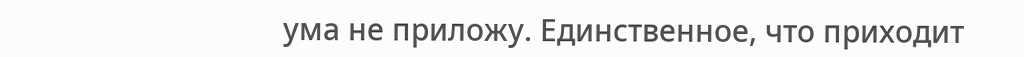ума не приложу. Единственное, что приходит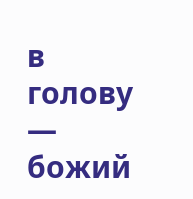в голову — божий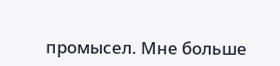промысел. Мне больше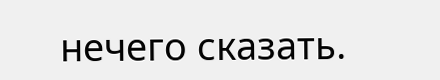нечего сказать.